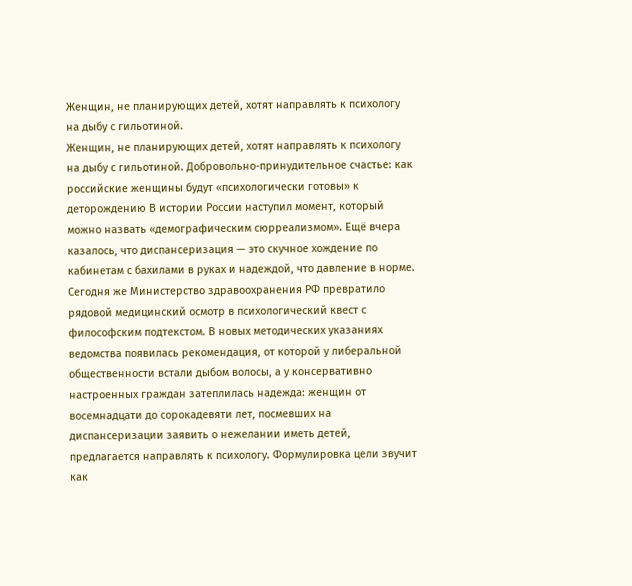Женщин, не планирующих детей, хотят направлять к психологу на дыбу с гильотиной.
Женщин, не планирующих детей, хотят направлять к психологу на дыбу с гильотиной. Добровольно-принудительное счастье: как российские женщины будут «психологически готовы» к деторождению В истории России наступил момент, который можно назвать «демографическим сюрреализмом». Ещё вчера казалось, что диспансеризация — это скучное хождение по кабинетам с бахилами в руках и надеждой, что давление в норме. Сегодня же Министерство здравоохранения РФ превратило рядовой медицинский осмотр в психологический квест с философским подтекстом. В новых методических указаниях ведомства появилась рекомендация, от которой у либеральной общественности встали дыбом волосы, а у консервативно настроенных граждан затеплилась надежда: женщин от восемнадцати до сорокадевяти лет, посмевших на диспансеризации заявить о нежелании иметь детей, предлагается направлять к психологу. Формулировка цели звучит как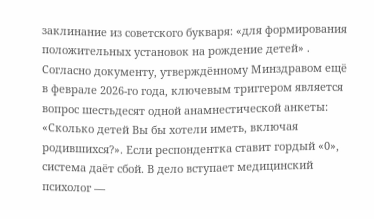заклинание из советского букваря: «для формирования положительных установок на рождение детей» . Согласно документу, утверждённому Минздравом ещё в феврале 2026-го года, ключевым триггером является вопрос шестьдесят одной анамнестической анкеты: «Сколько детей Вы бы хотели иметь, включая родившихся?». Если респондентка ставит гордый «0», система даёт сбой. В дело вступает медицинский психолог —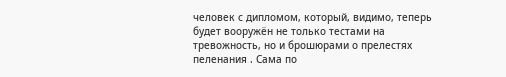человек с дипломом, который, видимо, теперь будет вооружён не только тестами на тревожность, но и брошюрами о прелестях пеленания . Сама по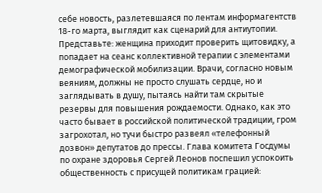себе новость, разлетевшаяся по лентам информагентств 18-го марта, выглядит как сценарий для антиутопии. Представьте: женщина приходит проверить щитовидку, а попадает на сеанс коллективной терапии с элементами демографической мобилизации. Врачи, согласно новым веяниям, должны не просто слушать сердце, но и заглядывать в душу, пытаясь найти там скрытые резервы для повышения рождаемости. Однако, как это часто бывает в российской политической традиции, гром загрохотал, но тучи быстро развеял «телефонный дозвон» депутатов до прессы. Глава комитета Госдумы по охране здоровья Сергей Леонов поспешил успокоить общественность с присущей политикам грацией: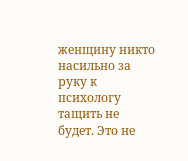женщину никто насильно за руку к психологу тащить не будет. Это не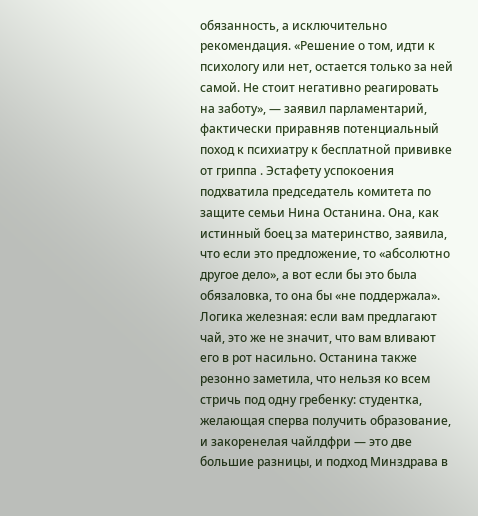обязанность, а исключительно рекомендация. «Решение о том, идти к психологу или нет, остается только за ней самой. Не стоит негативно реагировать на заботу», — заявил парламентарий, фактически приравняв потенциальный поход к психиатру к бесплатной прививке от гриппа . Эстафету успокоения подхватила председатель комитета по защите семьи Нина Останина. Она, как истинный боец за материнство, заявила, что если это предложение, то «абсолютно другое дело», а вот если бы это была обязаловка, то она бы «не поддержала». Логика железная: если вам предлагают чай, это же не значит, что вам вливают его в рот насильно. Останина также резонно заметила, что нельзя ко всем стричь под одну гребенку: студентка, желающая сперва получить образование, и закоренелая чайлдфри — это две большие разницы, и подход Минздрава в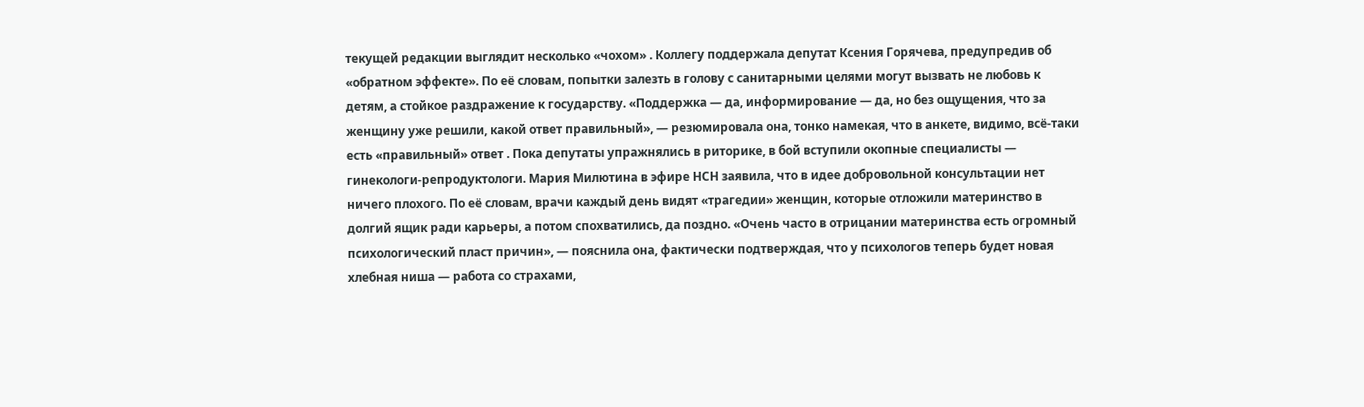текущей редакции выглядит несколько «чохом» . Коллегу поддержала депутат Ксения Горячева, предупредив об «обратном эффекте». По её словам, попытки залезть в голову с санитарными целями могут вызвать не любовь к детям, а стойкое раздражение к государству. «Поддержка — да, информирование — да, но без ощущения, что за женщину уже решили, какой ответ правильный», — резюмировала она, тонко намекая, что в анкете, видимо, всё-таки есть «правильный» ответ . Пока депутаты упражнялись в риторике, в бой вступили окопные специалисты — гинекологи-репродуктологи. Мария Милютина в эфире НСН заявила, что в идее добровольной консультации нет ничего плохого. По её словам, врачи каждый день видят «трагедии» женщин, которые отложили материнство в долгий ящик ради карьеры, а потом спохватились, да поздно. «Очень часто в отрицании материнства есть огромный психологический пласт причин», — пояснила она, фактически подтверждая, что у психологов теперь будет новая хлебная ниша — работа со страхами,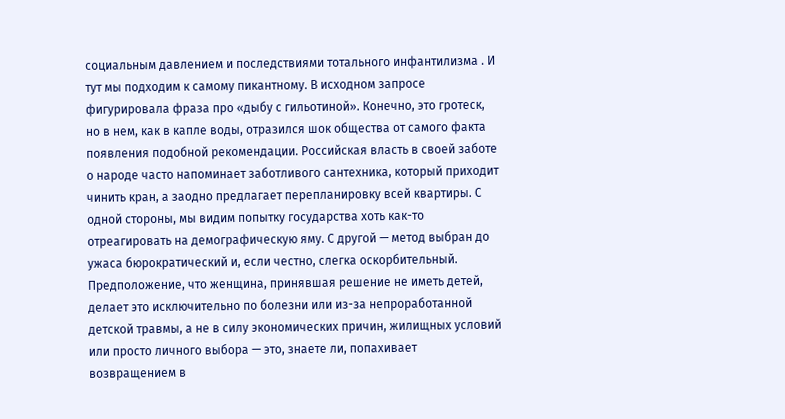социальным давлением и последствиями тотального инфантилизма . И тут мы подходим к самому пикантному. В исходном запросе фигурировала фраза про «дыбу с гильотиной». Конечно, это гротеск, но в нем, как в капле воды, отразился шок общества от самого факта появления подобной рекомендации. Российская власть в своей заботе о народе часто напоминает заботливого сантехника, который приходит чинить кран, а заодно предлагает перепланировку всей квартиры. С одной стороны, мы видим попытку государства хоть как-то отреагировать на демографическую яму. С другой — метод выбран до ужаса бюрократический и, если честно, слегка оскорбительный. Предположение, что женщина, принявшая решение не иметь детей, делает это исключительно по болезни или из-за непроработанной детской травмы, а не в силу экономических причин, жилищных условий или просто личного выбора — это, знаете ли, попахивает возвращением в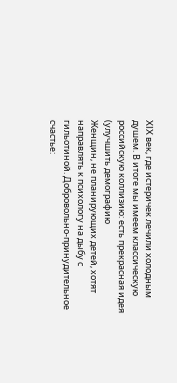XIX век, где истеричек лечили холодным душем. В итоге мы имеем классическую российскую коллизию: есть прекрасная идея (улучшить демографию
Женщин, не планирующих детей, хотят направлять к психологу на дыбу с гильотиной. Добровольно-принудительное счастье: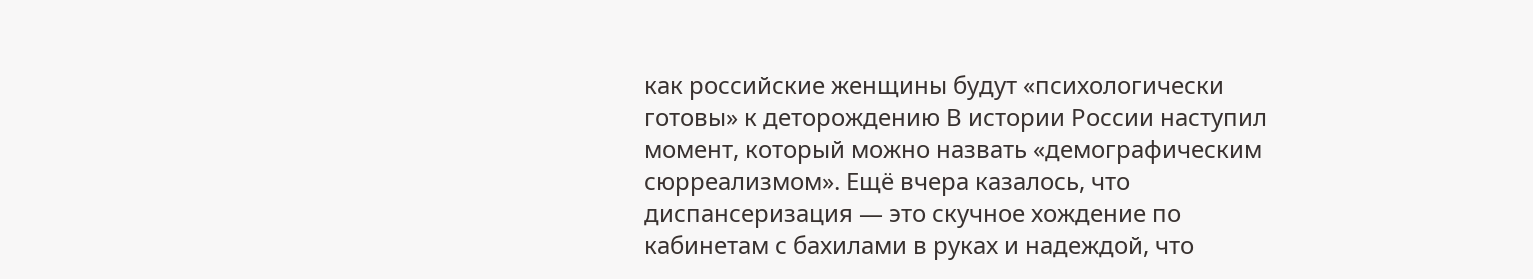как российские женщины будут «психологически готовы» к деторождению В истории России наступил момент, который можно назвать «демографическим сюрреализмом». Ещё вчера казалось, что диспансеризация — это скучное хождение по кабинетам с бахилами в руках и надеждой, что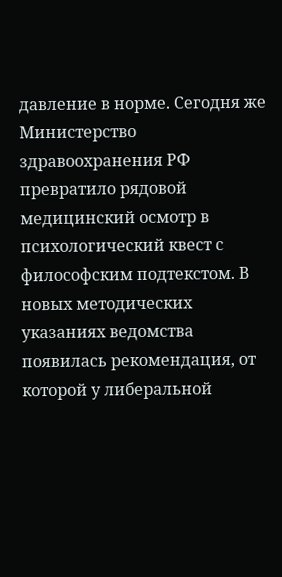давление в норме. Сегодня же Министерство здравоохранения РФ превратило рядовой медицинский осмотр в психологический квест с философским подтекстом. В новых методических указаниях ведомства появилась рекомендация, от которой у либеральной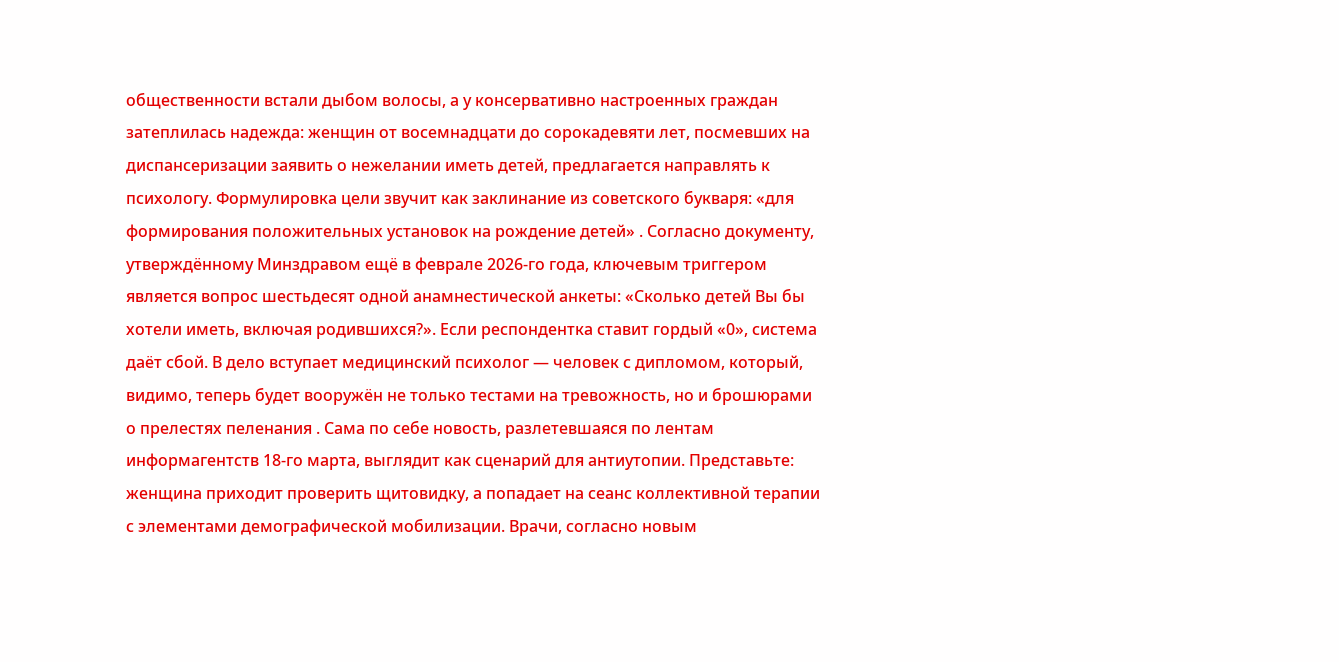общественности встали дыбом волосы, а у консервативно настроенных граждан затеплилась надежда: женщин от восемнадцати до сорокадевяти лет, посмевших на диспансеризации заявить о нежелании иметь детей, предлагается направлять к психологу. Формулировка цели звучит как заклинание из советского букваря: «для формирования положительных установок на рождение детей» . Согласно документу, утверждённому Минздравом ещё в феврале 2026-го года, ключевым триггером является вопрос шестьдесят одной анамнестической анкеты: «Сколько детей Вы бы хотели иметь, включая родившихся?». Если респондентка ставит гордый «0», система даёт сбой. В дело вступает медицинский психолог — человек с дипломом, который, видимо, теперь будет вооружён не только тестами на тревожность, но и брошюрами о прелестях пеленания . Сама по себе новость, разлетевшаяся по лентам информагентств 18-го марта, выглядит как сценарий для антиутопии. Представьте: женщина приходит проверить щитовидку, а попадает на сеанс коллективной терапии с элементами демографической мобилизации. Врачи, согласно новым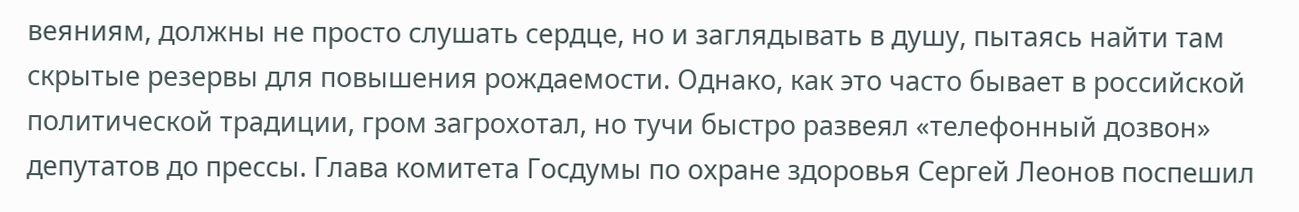веяниям, должны не просто слушать сердце, но и заглядывать в душу, пытаясь найти там скрытые резервы для повышения рождаемости. Однако, как это часто бывает в российской политической традиции, гром загрохотал, но тучи быстро развеял «телефонный дозвон» депутатов до прессы. Глава комитета Госдумы по охране здоровья Сергей Леонов поспешил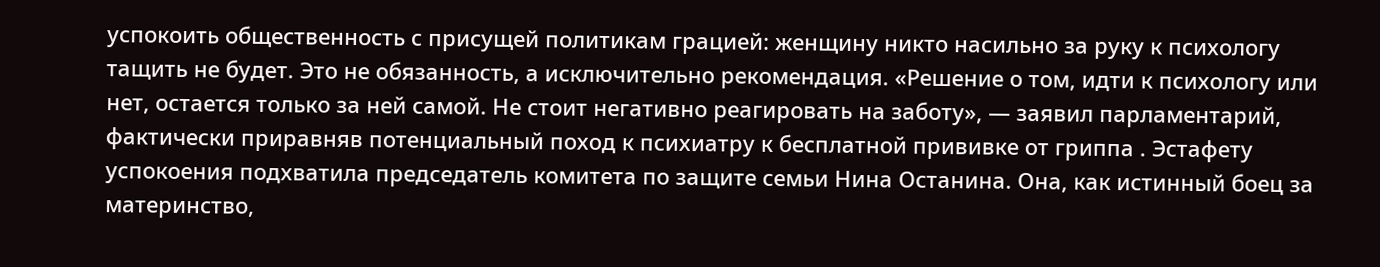успокоить общественность с присущей политикам грацией: женщину никто насильно за руку к психологу тащить не будет. Это не обязанность, а исключительно рекомендация. «Решение о том, идти к психологу или нет, остается только за ней самой. Не стоит негативно реагировать на заботу», — заявил парламентарий, фактически приравняв потенциальный поход к психиатру к бесплатной прививке от гриппа . Эстафету успокоения подхватила председатель комитета по защите семьи Нина Останина. Она, как истинный боец за материнство,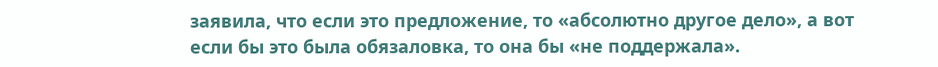заявила, что если это предложение, то «абсолютно другое дело», а вот если бы это была обязаловка, то она бы «не поддержала».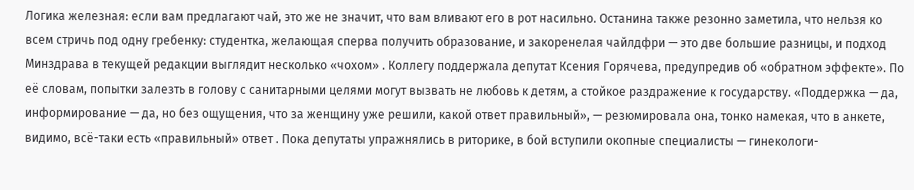Логика железная: если вам предлагают чай, это же не значит, что вам вливают его в рот насильно. Останина также резонно заметила, что нельзя ко всем стричь под одну гребенку: студентка, желающая сперва получить образование, и закоренелая чайлдфри — это две большие разницы, и подход Минздрава в текущей редакции выглядит несколько «чохом» . Коллегу поддержала депутат Ксения Горячева, предупредив об «обратном эффекте». По её словам, попытки залезть в голову с санитарными целями могут вызвать не любовь к детям, а стойкое раздражение к государству. «Поддержка — да, информирование — да, но без ощущения, что за женщину уже решили, какой ответ правильный», — резюмировала она, тонко намекая, что в анкете, видимо, всё-таки есть «правильный» ответ . Пока депутаты упражнялись в риторике, в бой вступили окопные специалисты — гинекологи-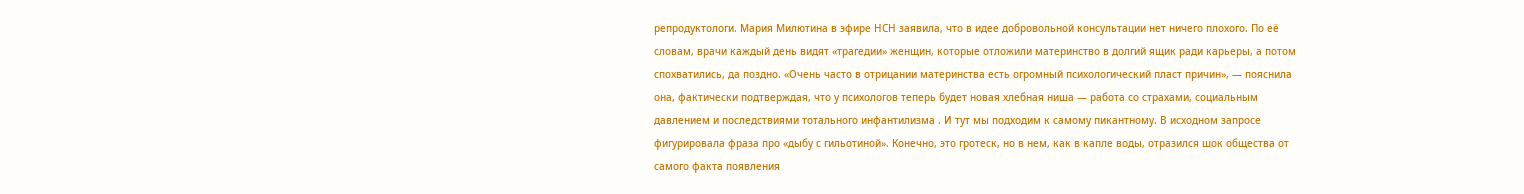репродуктологи. Мария Милютина в эфире НСН заявила, что в идее добровольной консультации нет ничего плохого. По её словам, врачи каждый день видят «трагедии» женщин, которые отложили материнство в долгий ящик ради карьеры, а потом спохватились, да поздно. «Очень часто в отрицании материнства есть огромный психологический пласт причин», — пояснила она, фактически подтверждая, что у психологов теперь будет новая хлебная ниша — работа со страхами, социальным давлением и последствиями тотального инфантилизма . И тут мы подходим к самому пикантному. В исходном запросе фигурировала фраза про «дыбу с гильотиной». Конечно, это гротеск, но в нем, как в капле воды, отразился шок общества от самого факта появления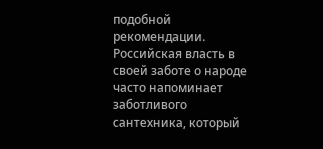подобной рекомендации. Российская власть в своей заботе о народе часто напоминает заботливого сантехника, который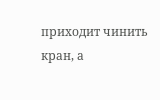приходит чинить кран, а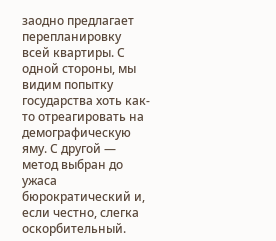заодно предлагает перепланировку всей квартиры. С одной стороны, мы видим попытку государства хоть как-то отреагировать на демографическую яму. С другой — метод выбран до ужаса бюрократический и, если честно, слегка оскорбительный.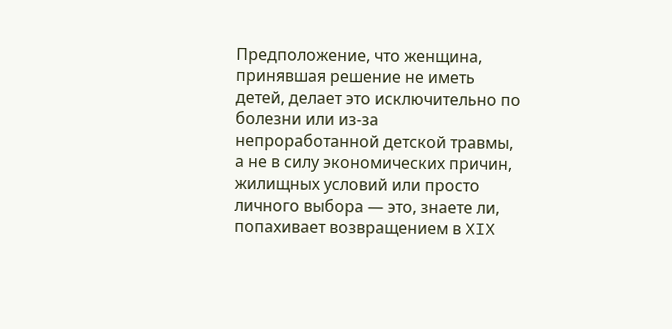Предположение, что женщина, принявшая решение не иметь детей, делает это исключительно по болезни или из-за непроработанной детской травмы, а не в силу экономических причин, жилищных условий или просто личного выбора — это, знаете ли, попахивает возвращением в XIX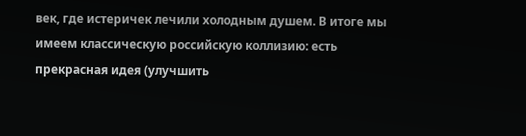век, где истеричек лечили холодным душем. В итоге мы имеем классическую российскую коллизию: есть прекрасная идея (улучшить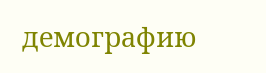демографию